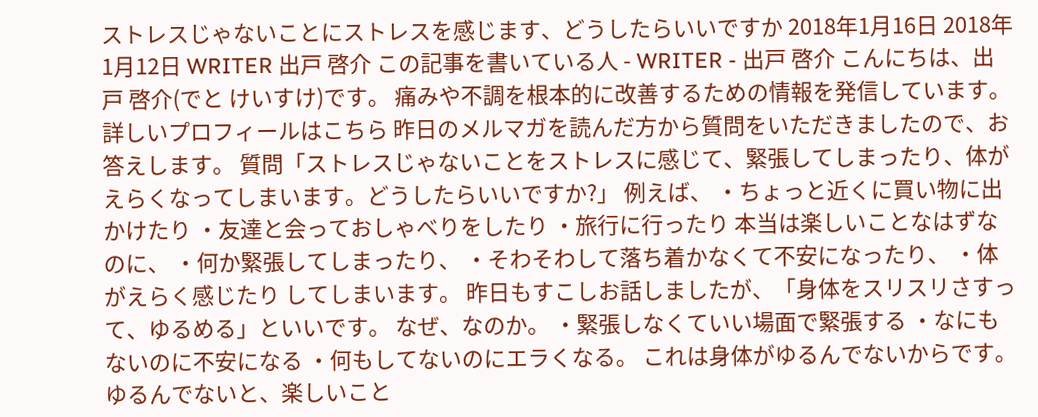ストレスじゃないことにストレスを感じます、どうしたらいいですか 2018年1月16日 2018年1月12日 WRITER 出戸 啓介 この記事を書いている人 - WRITER - 出戸 啓介 こんにちは、出戸 啓介(でと けいすけ)です。 痛みや不調を根本的に改善するための情報を発信しています。 詳しいプロフィールはこちら 昨日のメルマガを読んだ方から質問をいただきましたので、お答えします。 質問「ストレスじゃないことをストレスに感じて、緊張してしまったり、体がえらくなってしまいます。どうしたらいいですか?」 例えば、 ・ちょっと近くに買い物に出かけたり ・友達と会っておしゃべりをしたり ・旅行に行ったり 本当は楽しいことなはずなのに、 ・何か緊張してしまったり、 ・そわそわして落ち着かなくて不安になったり、 ・体がえらく感じたり してしまいます。 昨日もすこしお話しましたが、「身体をスリスリさすって、ゆるめる」といいです。 なぜ、なのか。 ・緊張しなくていい場面で緊張する ・なにもないのに不安になる ・何もしてないのにエラくなる。 これは身体がゆるんでないからです。 ゆるんでないと、楽しいこと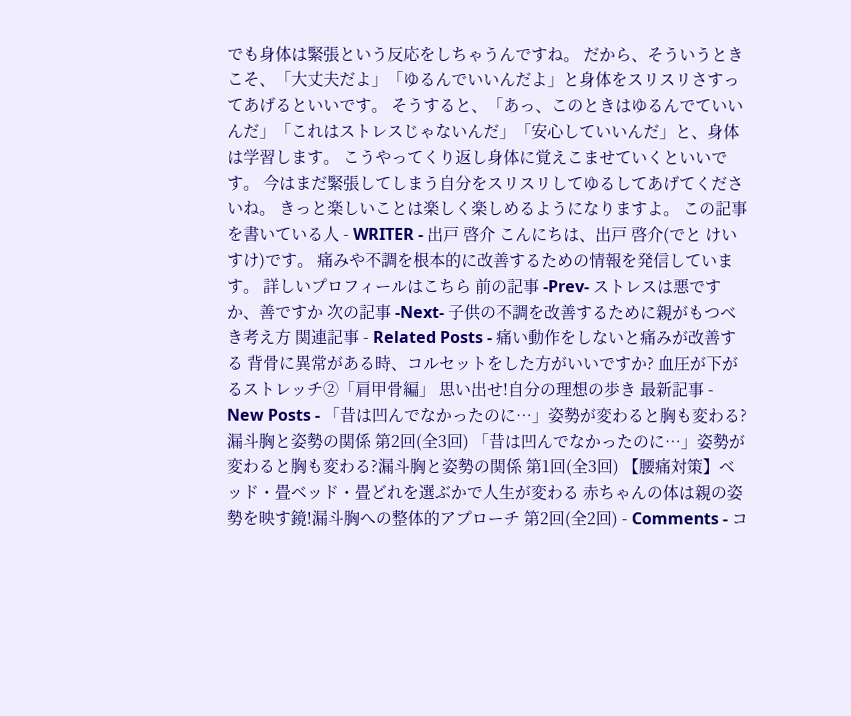でも身体は緊張という反応をしちゃうんですね。 だから、そういうときこそ、「大丈夫だよ」「ゆるんでいいんだよ」と身体をスリスリさすってあげるといいです。 そうすると、「あっ、このときはゆるんでていいんだ」「これはストレスじゃないんだ」「安心していいんだ」と、身体は学習します。 こうやってくり返し身体に覚えこませていくといいです。 今はまだ緊張してしまう自分をスリスリしてゆるしてあげてくださいね。 きっと楽しいことは楽しく楽しめるようになりますよ。 この記事を書いている人 - WRITER - 出戸 啓介 こんにちは、出戸 啓介(でと けいすけ)です。 痛みや不調を根本的に改善するための情報を発信しています。 詳しいプロフィールはこちら 前の記事 -Prev- ストレスは悪ですか、善ですか 次の記事 -Next- 子供の不調を改善するために親がもつべき考え方 関連記事 - Related Posts - 痛い動作をしないと痛みが改善する 背骨に異常がある時、コルセットをした方がいいですか? 血圧が下がるストレッチ②「肩甲骨編」 思い出せ!自分の理想の歩き 最新記事 - New Posts - 「昔は凹んでなかったのに…」姿勢が変わると胸も変わる?漏斗胸と姿勢の関係 第2回(全3回) 「昔は凹んでなかったのに…」姿勢が変わると胸も変わる?漏斗胸と姿勢の関係 第1回(全3回) 【腰痛対策】ベッド・畳ベッド・畳どれを選ぶかで人生が変わる 赤ちゃんの体は親の姿勢を映す鏡!漏斗胸への整体的アプローチ 第2回(全2回) - Comments - コ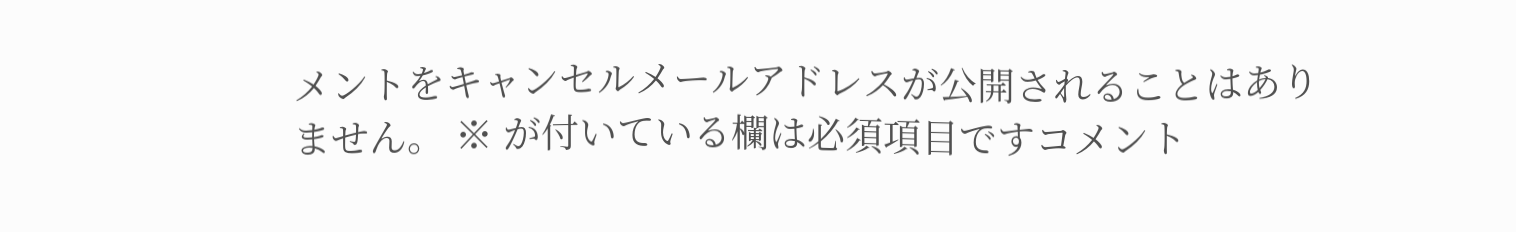メントをキャンセルメールアドレスが公開されることはありません。 ※ が付いている欄は必須項目ですコメント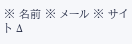※ 名前 ※ メール ※ サイト Δ